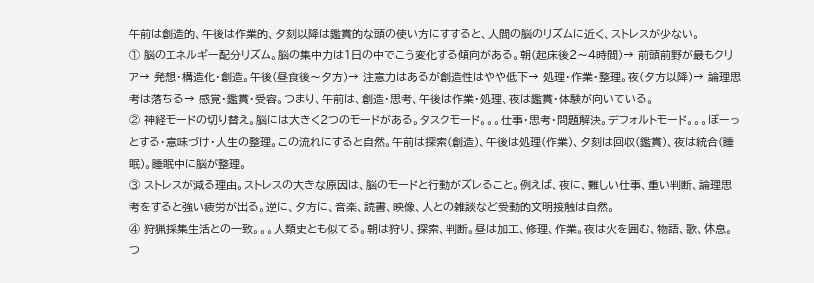午前は創造的、午後は作業的、夕刻以降は鑑賞的な頭の使い方にすすると、人間の脳のリズムに近く、ストレスが少ない。
① 脳のエネルギー配分リズム。脳の集中力は1日の中でこう変化する傾向がある。朝(起床後2〜4時間)→ 前頭前野が最もクリア→ 発想・構造化・創造。午後(昼食後〜夕方)→ 注意力はあるが創造性はやや低下→ 処理・作業・整理。夜(夕方以降)→ 論理思考は落ちる→ 感覚・鑑賞・受容。つまり、午前は、創造・思考、午後は作業・処理、夜は鑑賞・体験が向いている。
② 神経モードの切り替え。脳には大きく2つのモードがある。タスクモード。。。仕事・思考・問題解決。デフォルトモード。。。ぼーっとする・意味づけ・人生の整理。この流れにすると自然。午前は探索(創造)、午後は処理(作業)、夕刻は回収(鑑賞)、夜は統合(睡眠)。睡眠中に脳が整理。
③ ストレスが減る理由。ストレスの大きな原因は、脳のモードと行動がズレること。例えば、夜に、難しい仕事、重い判断、論理思考をすると強い疲労が出る。逆に、夕方に、音楽、読書、映像、人との雑談など受動的文明接触は自然。
④ 狩猟採集生活との一致。。。人類史とも似てる。朝は狩り、探索、判断。昼は加工、修理、作業。夜は火を囲む、物語、歌、休息。つ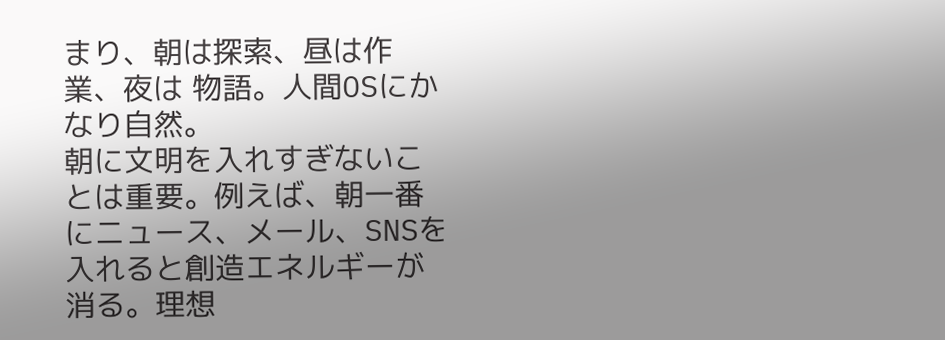まり、朝は探索、昼は作業、夜は 物語。人間OSにかなり自然。
朝に文明を入れすぎないことは重要。例えば、朝一番にニュース、メール、SNSを入れると創造エネルギーが消る。理想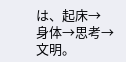は、起床→
身体→思考→文明。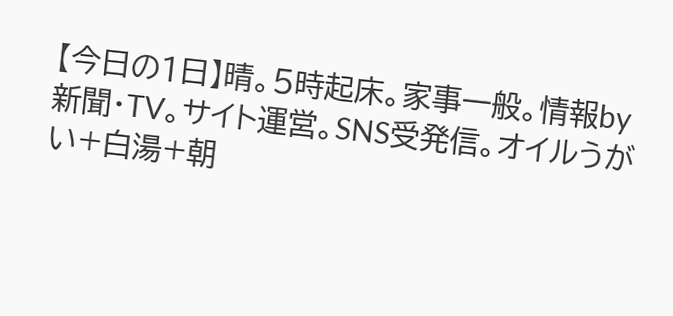【今日の1日】晴。5時起床。家事一般。情報by新聞・TV。サイト運営。SNS受発信。オイルうがい+白湯+朝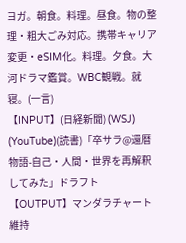ヨガ。朝食。料理。昼食。物の整理・粗大ごみ対応。携帯キャリア変更・eSIM化。料理。夕食。大河ドラマ鑑賞。WBC観戦。就寝。(一言)
【INPUT】(日経新聞) (WSJ) (YouTube)(読書)「卒サラ@還暦 物語-自己・人間・世界を再解釈してみた」ドラフト
【OUTPUT】マンダラチャート維持